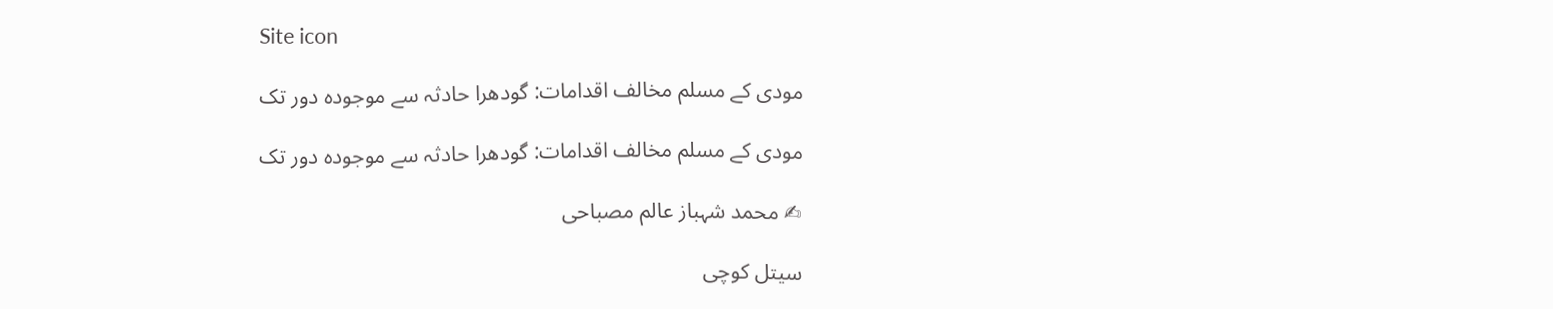Site icon

مودی کے مسلم مخالف اقدامات: گودھرا حادثہ سے موجودہ دور تک

مودی کے مسلم مخالف اقدامات: گودھرا حادثہ سے موجودہ دور تک

✍ محمد شہباز عالم مصباحی

سیتل کوچی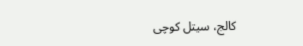کالج، سیتل کوچی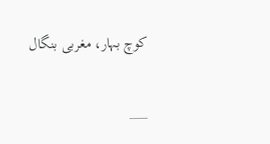کوچ بہار، مغربی بنگال

___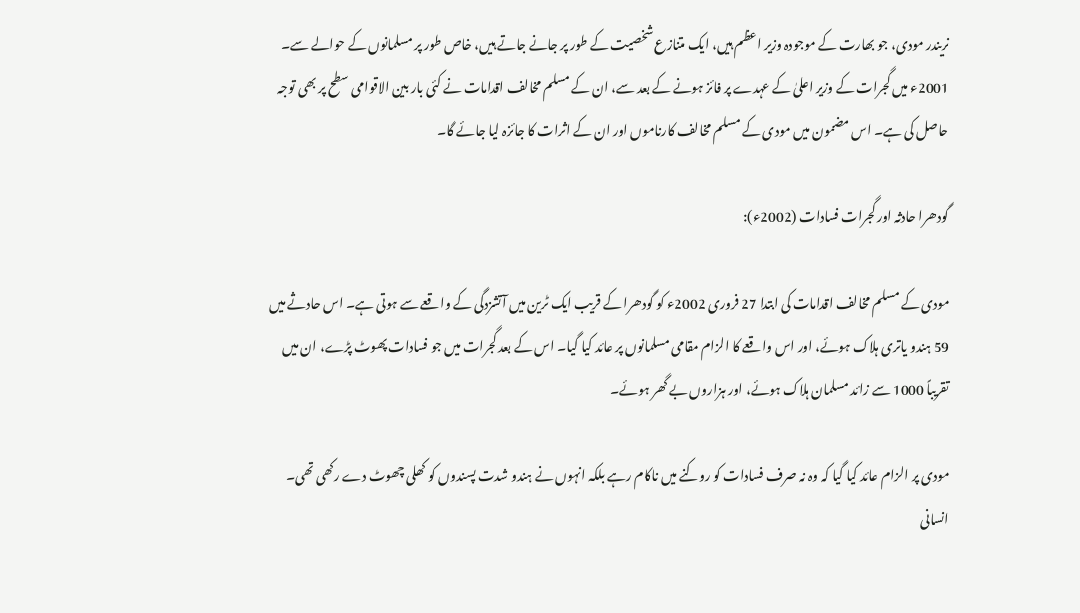نریندر مودی، جو بھارت کے موجودہ وزیر اعظم ہیں، ایک متنازع شخصیت کے طور پر جانے جاتے ہیں، خاص طور پر مسلمانوں کے حوالے سے۔ 2001ء میں گجرات کے وزیر اعلیٰ کے عہدے پر فائز ہونے کے بعد سے، ان کے مسلم مخالف اقدامات نے کئی بار بین الاقوامی سطح پر بھی توجہ حاصل کی ہے۔ اس مضمون میں مودی کے مسلم مخالف کارناموں اور ان کے اثرات کا جائزہ لیا جائے گا۔

گودھرا حادثہ اور گجرات فسادات (2002ء):

مودی کے مسلم مخالف اقدامات کی ابتدا 27 فروری 2002ء کو گودھرا کے قریب ایک ٹرین میں آتشزدگی کے واقعے سے ہوتی ہے۔ اس حادثے میں 59 ہندو یاتری ہلاک ہوئے، اور اس واقعے کا الزام مقامی مسلمانوں پر عائد کیا گیا۔ اس کے بعد گجرات میں جو فسادات پھوٹ پڑے، ان میں تقریباً 1000 سے زائد مسلمان ہلاک ہوئے، اور ہزاروں بے گھر ہوئے۔

مودی پر الزام عائد کیا گیا کہ وہ نہ صرف فسادات کو روکنے میں ناکام رہے بلکہ انہوں نے ہندو شدت پسندوں کو کھلی چھوٹ دے رکھی تھی۔ انسانی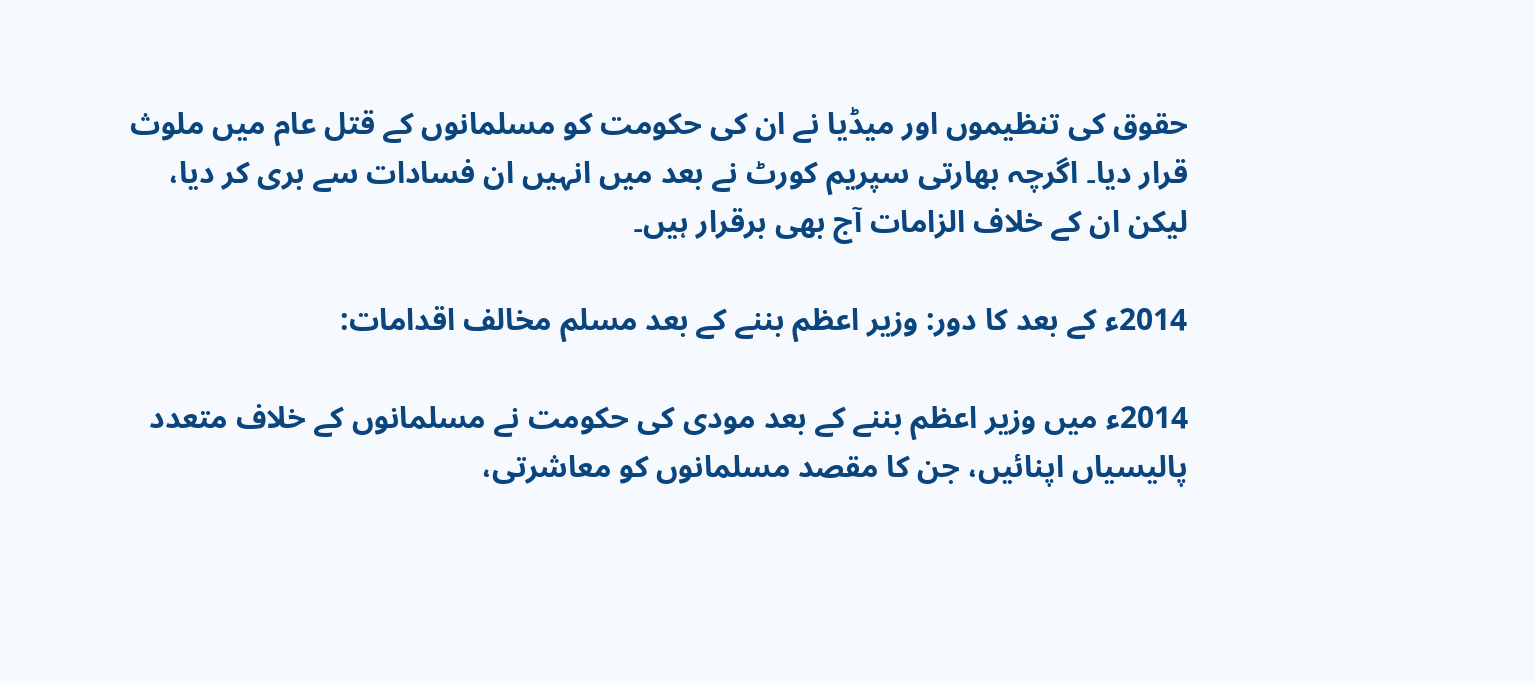حقوق کی تنظیموں اور میڈیا نے ان کی حکومت کو مسلمانوں کے قتل عام میں ملوث قرار دیا۔ اگرچہ بھارتی سپریم کورٹ نے بعد میں انہیں ان فسادات سے بری کر دیا، لیکن ان کے خلاف الزامات آج بھی برقرار ہیں۔

2014ء کے بعد کا دور: وزیر اعظم بننے کے بعد مسلم مخالف اقدامات:

2014ء میں وزیر اعظم بننے کے بعد مودی کی حکومت نے مسلمانوں کے خلاف متعدد پالیسیاں اپنائیں، جن کا مقصد مسلمانوں کو معاشرتی،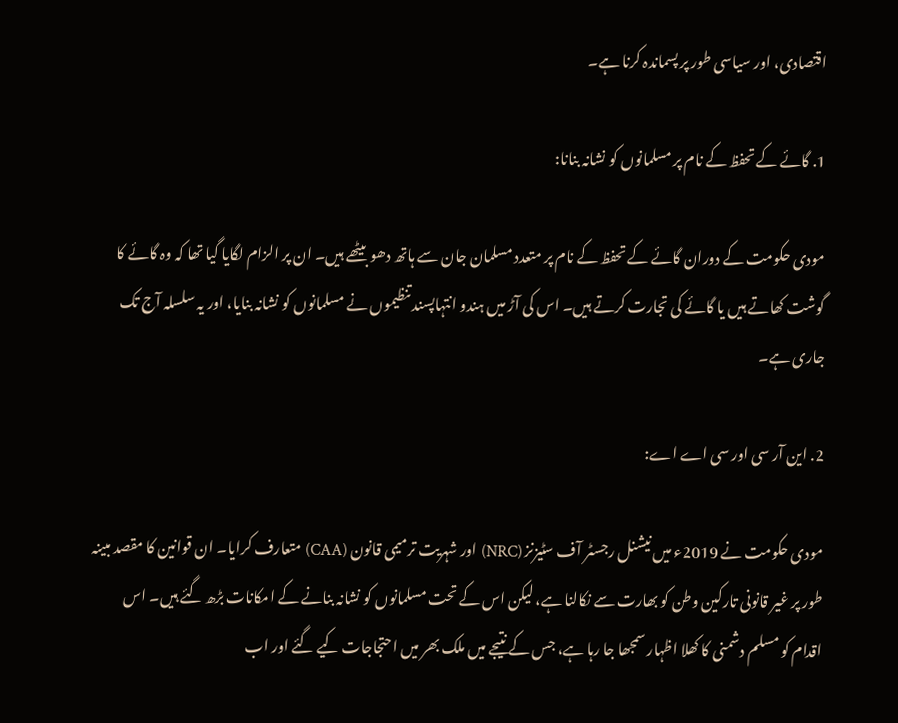اقتصادی، اور سیاسی طور پر پسماندہ کرنا ہے۔

1. گائے کے تحفظ کے نام پر مسلمانوں کو نشانہ بنانا:

مودی حکومت کے دوران گائے کے تحفظ کے نام پر متعدد مسلمان جان سے ہاتھ دھو بیٹھے ہیں۔ ان پر الزام لگایا گیا تھا کہ وہ گائے کا گوشت کھاتے ہیں یا گائے کی تجارت کرتے ہیں۔ اس کی آڑ میں ہندو انتہاپسند تنظیموں نے مسلمانوں کو نشانہ بنایا، اور یہ سلسلہ آج تک جاری ہے۔

2. این آر سی اور سی اے اے:

مودی حکومت نے 2019ء میں نیشنل رجسٹر آف سٹیزنز (NRC) اور شہریت ترمیمی قانون (CAA) متعارف کرایا۔ ان قوانین کا مقصد مبینہ طور پر غیر قانونی تارکین وطن کو بھارت سے نکالنا ہے، لیکن اس کے تحت مسلمانوں کو نشانہ بنانے کے امکانات بڑھ گئے ہیں۔ اس اقدام کو مسلم دشمنی کا کھلا اظہار سمجھا جا رہا ہے، جس کے نتیجے میں ملک بھر میں احتجاجات کیے گئے اور اب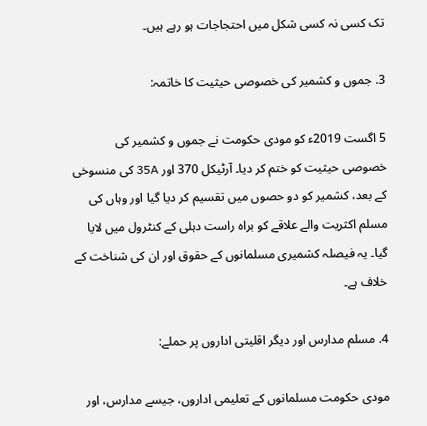تک کسی نہ کسی شکل میں احتجاجات ہو رہے ہیں۔

3. جموں و کشمیر کی خصوصی حیثیت کا خاتمہ:

5 اگست 2019ء کو مودی حکومت نے جموں و کشمیر کی خصوصی حیثیت کو ختم کر دیا۔ آرٹیکل 370 اور 35A کی منسوخی کے بعد، کشمیر کو دو حصوں میں تقسیم کر دیا گیا اور وہاں کی مسلم اکثریت والے علاقے کو براہ راست دہلی کے کنٹرول میں لایا گیا۔ یہ فیصلہ کشمیری مسلمانوں کے حقوق اور ان کی شناخت کے خلاف ہے۔

4. مسلم مدارس اور دیگر اقلیتی اداروں پر حملے:

مودی حکومت مسلمانوں کے تعلیمی اداروں، جیسے مدارس، اور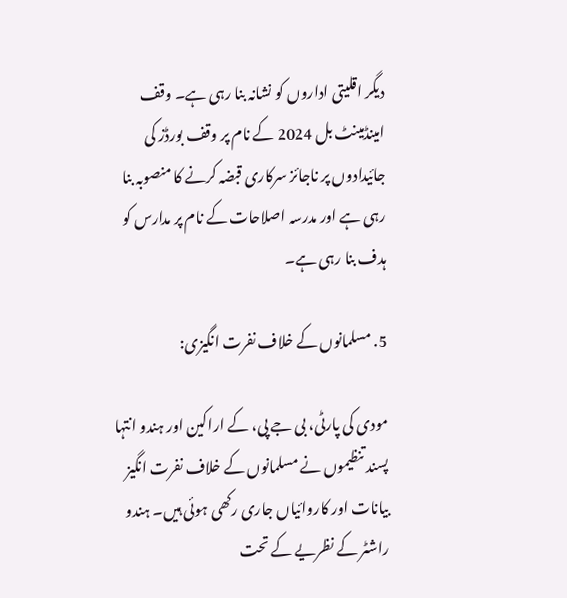دیگر اقلیتی اداروں کو نشانہ بنا رہی ہے۔ وقف امینڈمینٹ بل 2024 کے نام پر وقف بورڈز کی جائیدادوں پر ناجائز سرکاری قبضہ کرنے کا منصوبہ بنا رہی ہے اور مدرسہ اصلاحات کے نام پر مدارس کو ہدف بنا رہی ہے۔

5. مسلمانوں کے خلاف نفرت انگیزی:

مودی کی پارٹی، بی جے پی، کے اراکین اور ہندو انتہا پسند تنظیموں نے مسلمانوں کے خلاف نفرت انگیز بیانات اور کاروائیاں جاری رکھی ہوئی ہیں۔ ہندو راشٹر کے نظریے کے تحت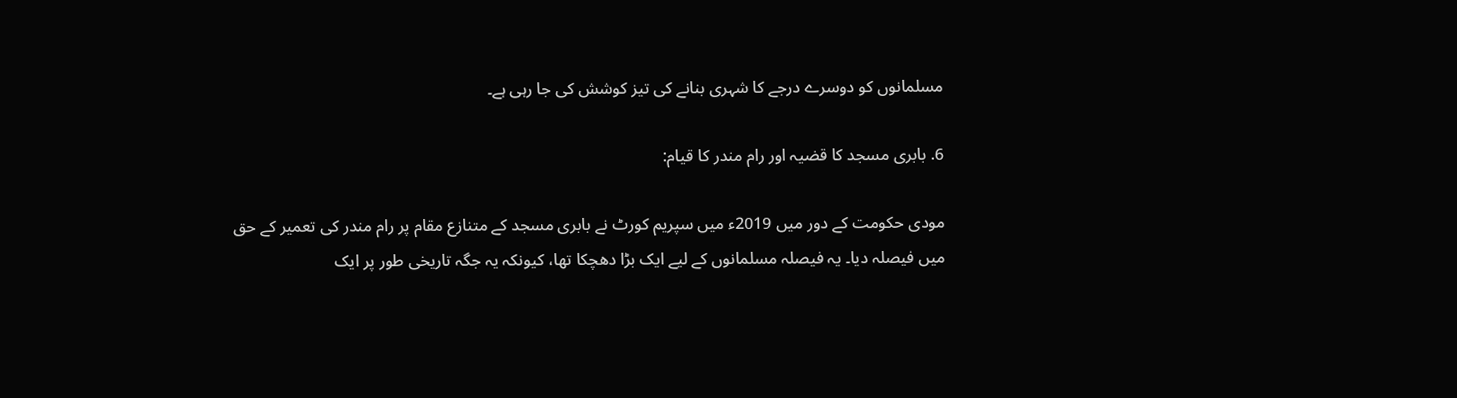مسلمانوں کو دوسرے درجے کا شہری بنانے کی تیز کوشش کی جا رہی ہے۔

6. بابری مسجد کا قضیہ اور رام مندر کا قیام:

مودی حکومت کے دور میں 2019ء میں سپریم کورٹ نے بابری مسجد کے متنازع مقام پر رام مندر کی تعمیر کے حق میں فیصلہ دیا۔ یہ فیصلہ مسلمانوں کے لیے ایک بڑا دھچکا تھا، کیونکہ یہ جگہ تاریخی طور پر ایک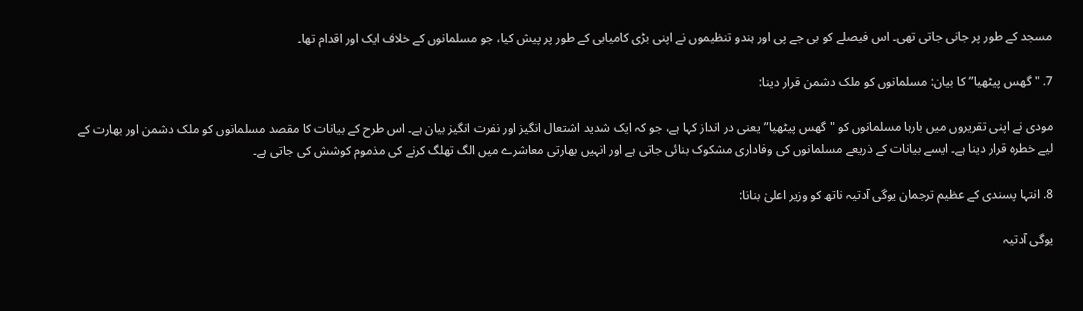مسجد کے طور پر جانی جاتی تھی۔ اس فیصلے کو بی جے پی اور ہندو تنظیموں نے اپنی بڑی کامیابی کے طور پر پیش کیا، جو مسلمانوں کے خلاف ایک اور اقدام تھا۔

7. "گھس پیٹھیا” کا بیان: مسلمانوں کو ملک دشمن قرار دینا:

مودی نے اپنی تقریروں میں بارہا مسلمانوں کو "گھس پیٹھیا” یعنی در انداز کہا ہے، جو کہ ایک شدید اشتعال انگیز اور نفرت انگیز بیان ہے۔ اس طرح کے بیانات کا مقصد مسلمانوں کو ملک دشمن اور بھارت کے لیے خطرہ قرار دینا ہے۔ ایسے بیانات کے ذریعے مسلمانوں کی وفاداری مشکوک بنائی جاتی ہے اور انہیں بھارتی معاشرے میں الگ تھلگ کرنے کی مذموم کوشش کی جاتی ہے۔

8. انتہا پسندی کے عظیم ترجمان یوگی آدتیہ ناتھ کو وزیر اعلیٰ بنانا:

یوگی آدتیہ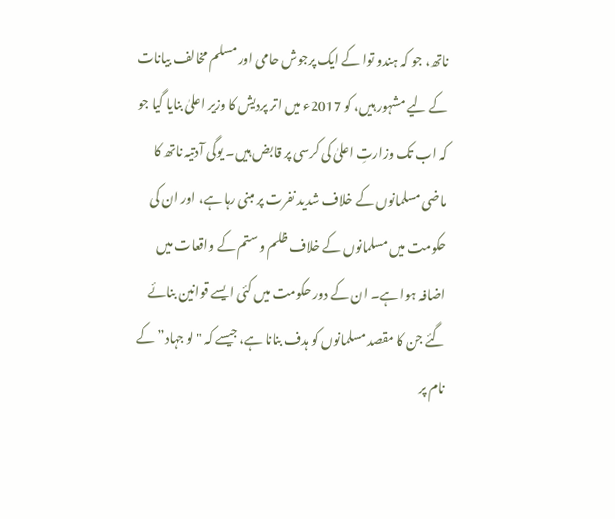ناتھ، جو کہ ہندو توا کے ایک پرجوش حامی اور مسلم مخالف بیانات کے لیے مشہور ہیں، کو 2017ء میں اتر پردیش کا وزیر اعلیٰ بنایا گیا جو کہ اب تک وزارتِ اعلیٰ کی کرسی پر قابض ہیں۔ یوگی آدتیہ ناتھ کا ماضی مسلمانوں کے خلاف شدید نفرت پر مبنی رہا ہے، اور ان کی حکومت میں مسلمانوں کے خلاف ظلم و ستم کے واقعات میں اضافہ ہوا ہے۔ ان کے دور حکومت میں کئی ایسے قوانین بنائے گئے جن کا مقصد مسلمانوں کو ہدف بنانا ہے، جیسے کہ "لو جہاد” کے نام پر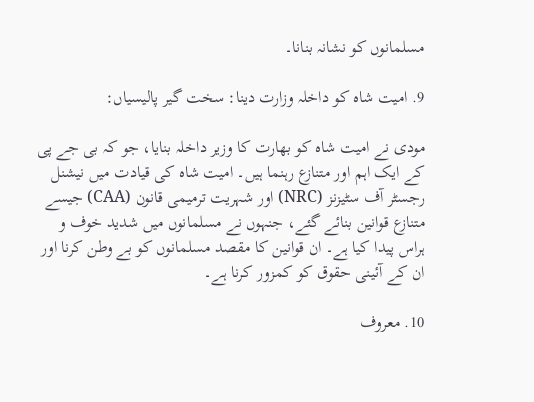مسلمانوں کو نشانہ بنانا۔

9. امیت شاہ کو داخلہ وزارت دینا: سخت گیر پالیسیاں:

مودی نے امیت شاہ کو بھارت کا وزیر داخلہ بنایا، جو کہ بی جے پی کے ایک اہم اور متنازع رہنما ہیں۔ امیت شاہ کی قیادت میں نیشنل رجسٹر آف سٹیزنز (NRC) اور شہریت ترمیمی قانون (CAA) جیسے متنازع قوانین بنائے گئے، جنہوں نے مسلمانوں میں شدید خوف و ہراس پیدا کیا ہے۔ ان قوانین کا مقصد مسلمانوں کو بے وطن کرنا اور ان کے آئینی حقوق کو کمزور کرنا ہے۔

10. معروف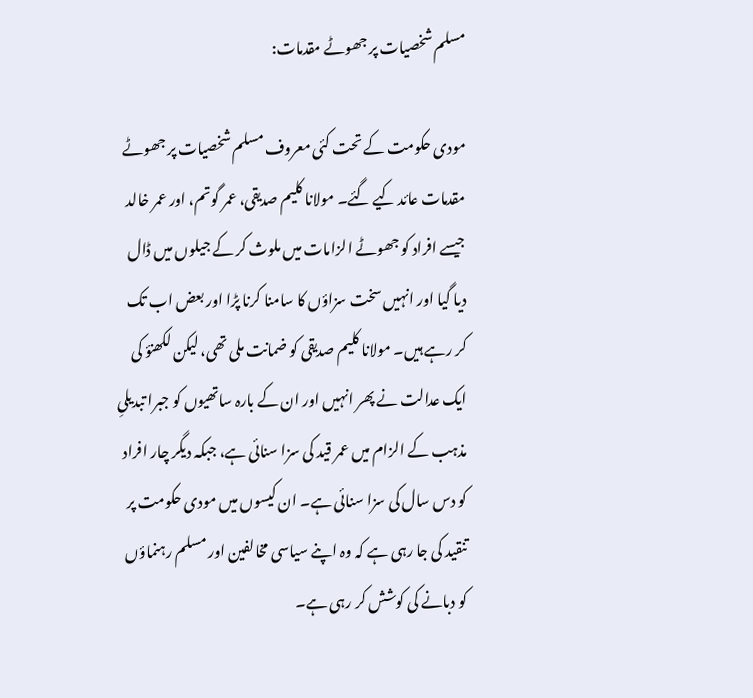مسلم شخصیات پر جھوٹے مقدمات:

مودی حکومت کے تحت کئی معروف مسلم شخصیات پر جھوٹے مقدمات عائد کیے گئے۔ مولانا کلیم صدیقی، عمر گوتم، اور عمر خالد جیسے افراد کو جھوٹے الزامات میں ملوث کر کے جیلوں میں ڈال دیا گیا اور انہیں سخت سزاؤں کا سامنا کرنا پڑا اور بعض اب تک کر رہے ہیں۔ مولانا کلیم صدیقی کو ضمانت ملی تھی، لیکن لکھنؤ کی ایک عدالت نے پھر انہیں اور ان کے بارہ ساتھیوں کو جبرا تبدیلیِ مذہب کے الزام میں عمر قید کی سزا سنائی ہے، جبکہ دیگر چار افراد کو دس سال کی سزا سنائی ہے۔ ان کیسوں میں مودی حکومت پر تنقید کی جا رہی ہے کہ وہ اپنے سیاسی مخالفین اور مسلم رہنماؤں کو دبانے کی کوشش کر رہی ہے۔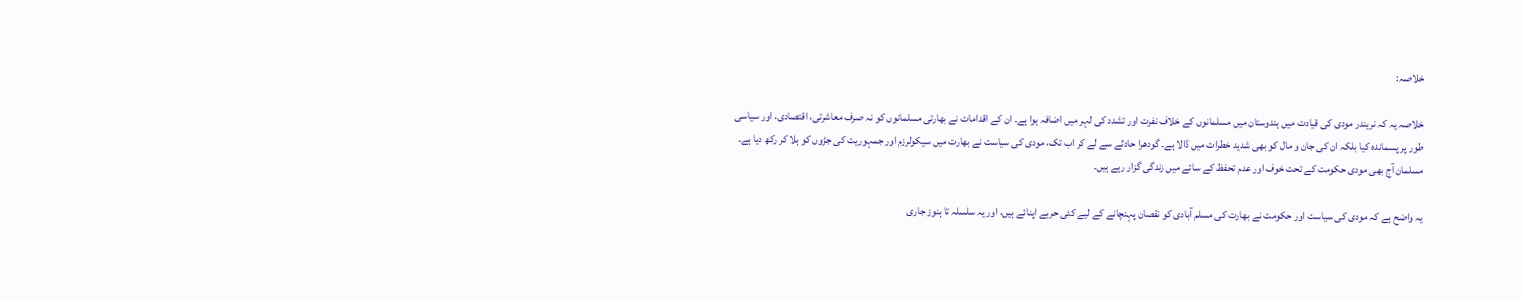خلاصہ:

خلاصہ یہ کہ نریندر مودی کی قیادت میں ہندوستان میں مسلمانوں کے خلاف نفرت اور تشدد کی لہر میں اضافہ ہوا ہے۔ ان کے اقدامات نے بھارتی مسلمانوں کو نہ صرف معاشرتی، اقتصادی، اور سیاسی طور پر پسماندہ کیا بلکہ ان کی جان و مال کو بھی شدید خطرات میں ڈالا ہے۔ گودھرا حادثے سے لے کر اب تک، مودی کی سیاست نے بھارت میں سیکولرزم اور جمہوریت کی جڑوں کو ہلا کر رکھ دیا ہے۔ مسلمان آج بھی مودی حکومت کے تحت خوف اور عدم تحفظ کے سائے میں زندگی گزار رہے ہیں۔

یہ واضح ہے کہ مودی کی سیاست اور حکومت نے بھارت کی مسلم آبادی کو نقصان پہنچانے کے لیے کئی حربے اپنائے ہیں، اور یہ سلسلہ تا ہنوز جاری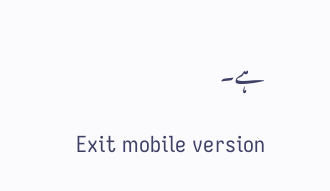ہے۔

Exit mobile version